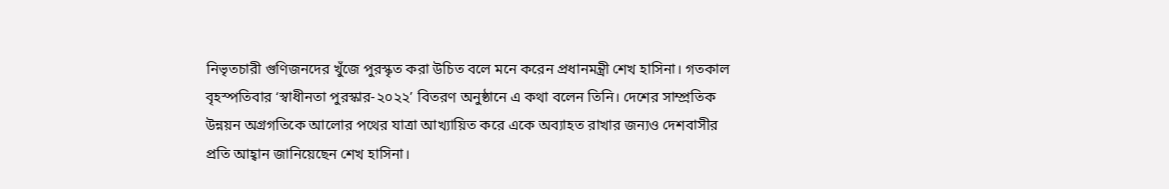নিভৃতচারী গুণিজনদের খুঁজে পুরস্কৃত করা উচিত বলে মনে করেন প্রধানমন্ত্রী শেখ হাসিনা। গতকাল বৃহস্পতিবার ‘স্বাধীনতা পুরস্কার-২০২২’ বিতরণ অনুষ্ঠানে এ কথা বলেন তিনি। দেশের সাম্প্রতিক উন্নয়ন অগ্রগতিকে আলোর পথের যাত্রা আখ্যায়িত করে একে অব্যাহত রাখার জন্যও দেশবাসীর প্রতি আহ্বান জানিয়েছেন শেখ হাসিনা।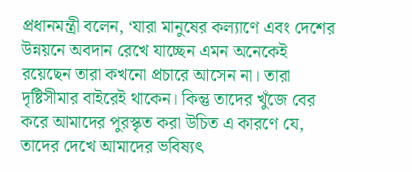প্রধানমন্ত্রী বলেন, ‘যারা মানুষের কল্যাণে এবং দেশের উন্নয়নে অবদান রেখে যাচ্ছেন এমন অনেকেই রয়েছেন তারা কখনো প্রচারে আসেন না। তারা দৃষ্টিসীমার বাইরেই থাকেন। কিন্তু তাদের খুঁজে বের করে আমাদের পুরস্কৃত করা উচিত এ কারণে যে, তাদের দেখে আমাদের ভবিষ্যৎ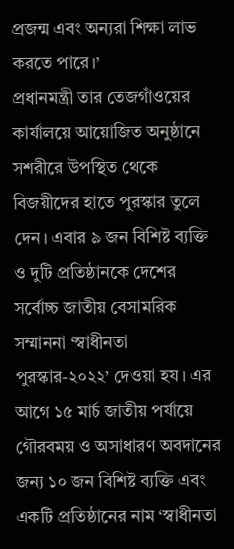প্রজন্ম এবং অন্যরা শিক্ষা লাভ করতে পারে।’
প্রধানমন্ত্রী তার তেজগাঁওয়ের কার্যালয়ে আয়োজিত অনুষ্ঠানে সশরীরে উপস্থিত থেকে বিজয়ীদের হাতে পুরস্কার তুলে দেন। এবার ৯ জন বিশিষ্ট ব্যক্তি ও দুটি প্রতিষ্ঠানকে দেশের সর্বোচ্চ জাতীয় বেসামরিক সম্মাননা ‘স্বাধীনতা পুরস্কার-২০২২’ দেওয়া হয। এর আগে ১৫ মার্চ জাতীয় পর্যায়ে গৌরবময় ও অসাধারণ অবদানের জন্য ১০ জন বিশিষ্ট ব্যক্তি এবং একটি প্রতিষ্ঠানের নাম ‘স্বাধীনতা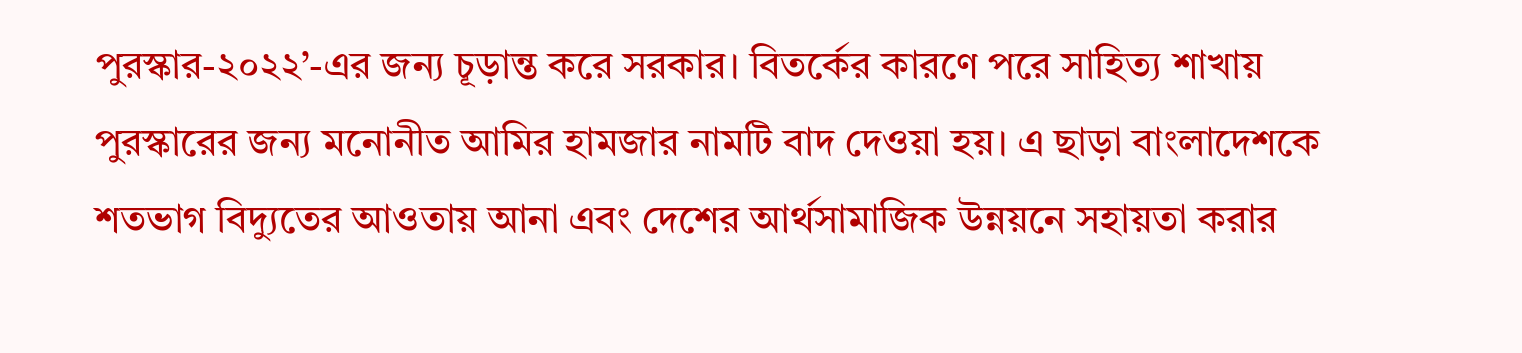পুরস্কার-২০২২’-এর জন্য চূড়ান্ত করে সরকার। বিতর্কের কারণে পরে সাহিত্য শাখায় পুরস্কারের জন্য মনোনীত আমির হামজার নামটি বাদ দেওয়া হয়। এ ছাড়া বাংলাদেশকে শতভাগ বিদ্যুতের আওতায় আনা এবং দেশের আর্থসামাজিক উন্নয়নে সহায়তা করার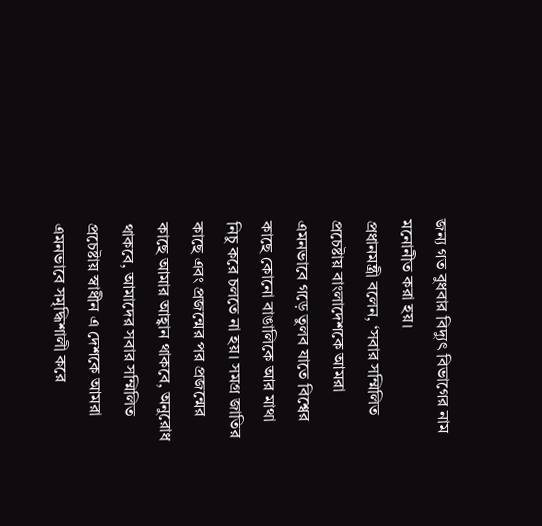জন্য গত বুধবার বিদ্যুৎ বিভাগের নাম মনোনীত করা হয়।
প্রধানমন্ত্রী বলেন, ‘সবার সম্মিলিত প্রচেষ্টায় বাংলাদেশকে আমরা এমনভাবে গড়ে তুলব যাতে বিশ্বের কাছে কোনো বাঙালিকে আর মাথা নিচু করে চলতে না হয়। সমগ্র জাতির কাছে এবং প্রজন্মের পর প্রজন্মের কাছে আমার আহ্বান থাকবে, অনুরোধ থাকবে, আমাদের সবার সম্মিলিত প্রচেষ্টায় স্বাধীন এ দেশকে আমরা এমনভাবে সমৃদ্ধিশালী করে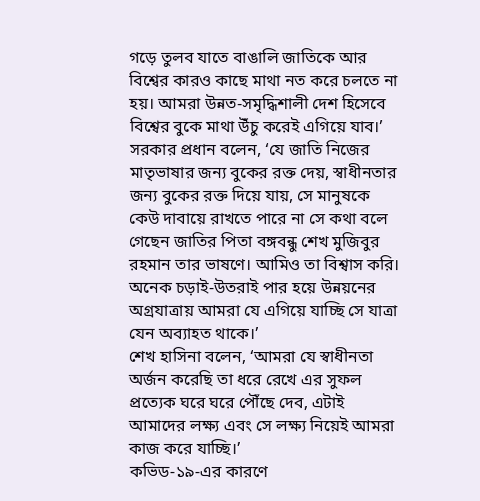গড়ে তুলব যাতে বাঙালি জাতিকে আর বিশ্বের কারও কাছে মাথা নত করে চলতে না হয়। আমরা উন্নত-সমৃদ্ধিশালী দেশ হিসেবে বিশ্বের বুকে মাথা উঁচু করেই এগিয়ে যাব।’
সরকার প্রধান বলেন, ‘যে জাতি নিজের মাতৃভাষার জন্য বুকের রক্ত দেয়, স্বাধীনতার জন্য বুকের রক্ত দিয়ে যায়, সে মানুষকে কেউ দাবায়ে রাখতে পারে না সে কথা বলে গেছেন জাতির পিতা বঙ্গবন্ধু শেখ মুজিবুর রহমান তার ভাষণে। আমিও তা বিশ্বাস করি। অনেক চড়াই-উতরাই পার হয়ে উন্নয়নের অগ্রযাত্রায় আমরা যে এগিয়ে যাচ্ছি সে যাত্রা যেন অব্যাহত থাকে।’
শেখ হাসিনা বলেন, ‘আমরা যে স্বাধীনতা অর্জন করেছি তা ধরে রেখে এর সুফল প্রত্যেক ঘরে ঘরে পৌঁছে দেব, এটাই আমাদের লক্ষ্য এবং সে লক্ষ্য নিয়েই আমরা কাজ করে যাচ্ছি।’
কভিড-১৯-এর কারণে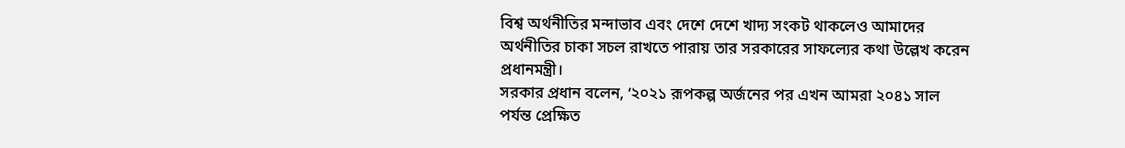বিশ্ব অর্থনীতির মন্দাভাব এবং দেশে দেশে খাদ্য সংকট থাকলেও আমাদের অর্থনীতির চাকা সচল রাখতে পারায় তার সরকারের সাফল্যের কথা উল্লেখ করেন প্রধানমন্ত্রী।
সরকার প্রধান বলেন, ‘২০২১ রূপকল্প অর্জনের পর এখন আমরা ২০৪১ সাল পর্যন্ত প্রেক্ষিত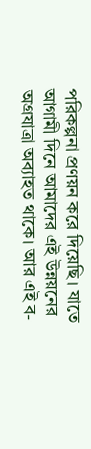পরিকল্পনা প্রণয়ন করে দিয়েছি। যাতে আগামী দিনে আমাদের এই উন্নয়নের অগ্রযাত্রা অব্যাহত থাকে। আর এই ব-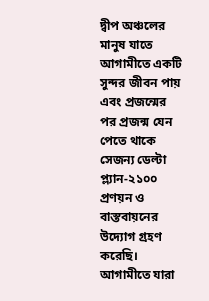দ্বীপ অঞ্চলের মানুষ যাতে আগামীতে একটি সুন্দর জীবন পায় এবং প্রজন্মের পর প্রজন্ম যেন পেতে থাকে সেজন্য ডেল্টা প্ল্যান-২১০০ প্রণয়ন ও বাস্তবায়নের উদ্যোগ গ্রহণ করেছি। আগামীতে যারা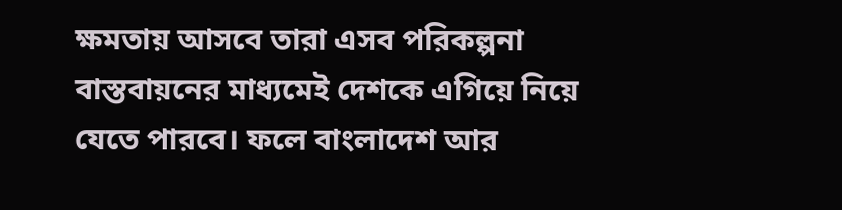ক্ষমতায় আসবে তারা এসব পরিকল্পনা বাস্তবায়নের মাধ্যমেই দেশকে এগিয়ে নিয়ে যেতে পারবে। ফলে বাংলাদেশ আর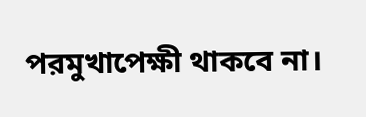পরমুখাপেক্ষী থাকবে না।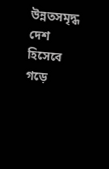উন্নতসমৃদ্ধ দেশ হিসেবে গড়ে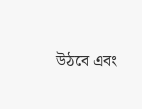উঠবে এবং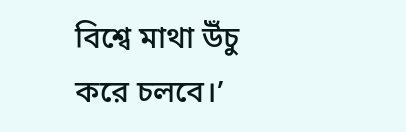বিশ্বে মাথা উঁচু করে চলবে।’